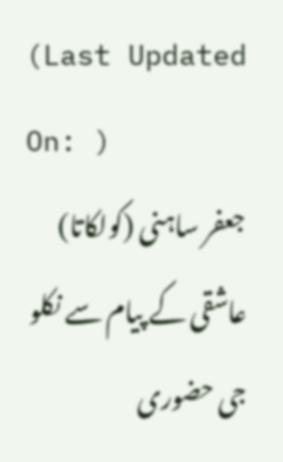(Last Updated On: )
جعفر ساہنی (کولکاتا)
عاشقی کے پیام سے نکلو
جی حضوری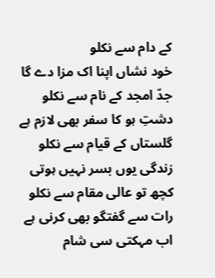کے دام سے نکلو
خود نشاں اپنا اک مزا دے گا
جدّ امجد کے نام سے نکلو
دشتِ ہو کا سفر بھی لازم ہے
گلستاں کے قیام سے نکلو
زندگی یوں بسر نہیں ہوتی
کچھ تو عالی مقام سے نکلو
رات سے گفتگو بھی کرنی ہے
اب مہکتی سی شام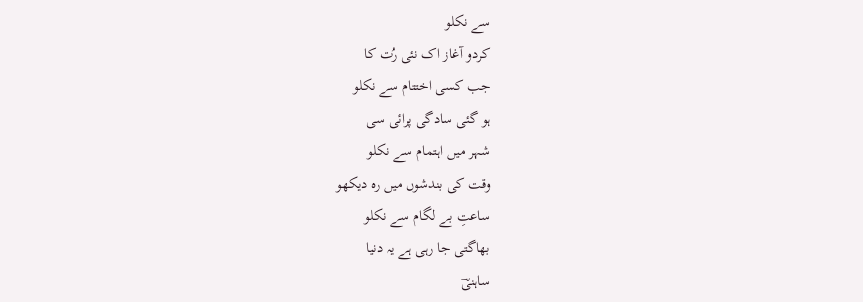سے نکلو
کردو آغاز اک نئی رُت کا
جب کسی اختتام سے نکلو
ہو گئی سادگی پرائی سی
شہر میں اہتمام سے نکلو
وقت کی بندشوں میں رہ دیکھو
ساعتِ بے لگام سے نکلو
بھاگتی جا رہی ہے یہ دنیا
ساہنیؔ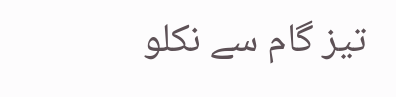تیز گام سے نکلو